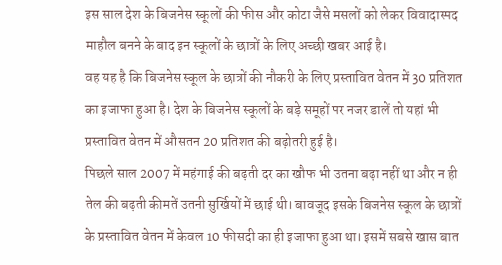इस साल देश के बिजनेस स्कूलों की फीस और कोटा जैसे मसलों को लेकर विवादास्पद माहौल बनने के बाद इन स्कूलों के छात्रों के लिए अच्छी खबर आई है।
वह यह है कि बिजनेस स्कूल के छात्रों की नौकरी के लिए प्रस्तावित वेतन में 30 प्रतिशत का इजाफा हुआ है। देश के बिजनेस स्कूलों के बड़े समूहों पर नजर डालें तो यहां भी प्रस्तावित वेतन में औसतन 20 प्रतिशत की बढ़ोतरी हुई है।
पिछले साल 2007 में महंगाई की बढ़ती दर का खौफ भी उतना बढ़ा नहीं था और न ही तेल की बढ़ती कीमतें उतनी सुर्खियों में छाई थी। बावजूद इसके बिजनेस स्कूल के छात्रों के प्रस्तावित वेतन में केवल 10 फीसदी का ही इजाफा हुआ था। इसमें सबसे खास बात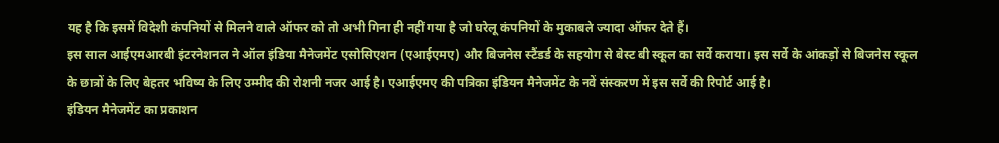यह है कि इसमें विदेशी कंपनियों से मिलने वाले ऑफर को तो अभी गिना ही नहीं गया है जो घरेलू कंपनियों के मुकाबले ज्यादा ऑफर देते हैं।
इस साल आईएमआरबी इंटरनेशनल ने ऑल इंडिया मैनेजमेंट एसोसिएशन (एआईएमए) और बिजनेस स्टैंडर्ड के सहयोग से बेस्ट बी स्कूल का सर्वे कराया। इस सर्वे के आंकड़ों से बिजनेस स्कूल के छात्रों के लिए बेहतर भविष्य के लिए उम्मीद की रोशनी नजर आई है। एआईएमए की पत्रिका इंडियन मैनेजमेंट के नवें संस्करण में इस सर्वे की रिपोर्ट आई है।
इंडियन मैनेजमेंट का प्रकाशन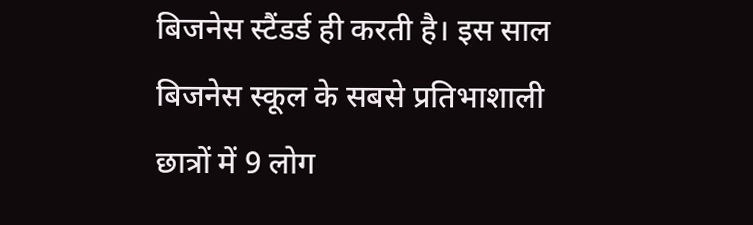बिजनेस स्टैंडर्ड ही करती है। इस साल बिजनेस स्कूल के सबसे प्रतिभाशाली छात्रों में 9 लोग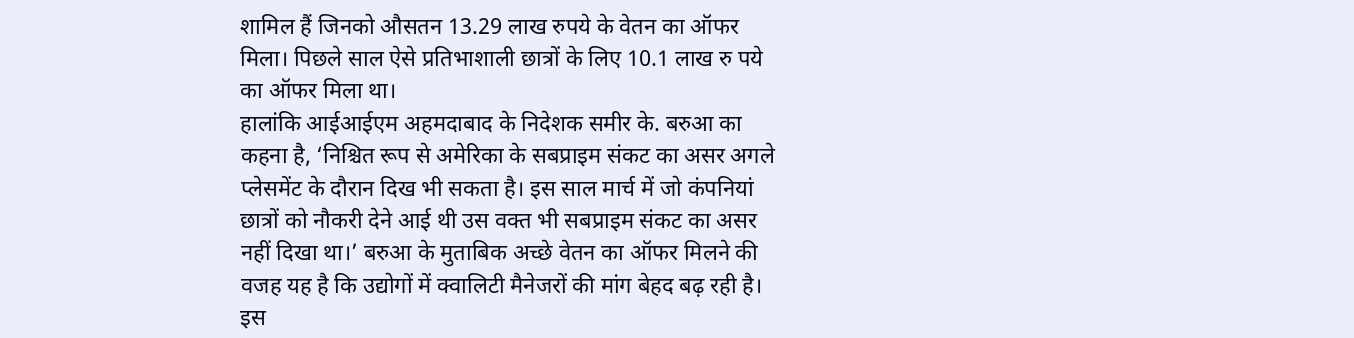शामिल हैं जिनको औसतन 13.29 लाख रुपये के वेतन का ऑफर मिला। पिछले साल ऐसे प्रतिभाशाली छात्रों के लिए 10.1 लाख रु पये का ऑफर मिला था।
हालांकि आईआईएम अहमदाबाद के निदेशक समीर के. बरुआ का कहना है, ‘निश्चित रूप से अमेरिका के सबप्राइम संकट का असर अगले प्लेसमेंट के दौरान दिख भी सकता है। इस साल मार्च में जो कंपनियां छात्रों को नौकरी देने आई थी उस वक्त भी सबप्राइम संकट का असर नहीं दिखा था।’ बरुआ के मुताबिक अच्छे वेतन का ऑफर मिलने की वजह यह है कि उद्योगों में क्वालिटी मैनेजरों की मांग बेहद बढ़ रही है।
इस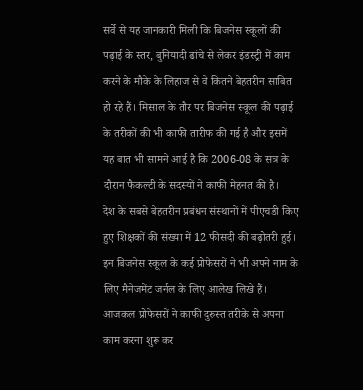सर्वे से यह जानकारी मिली कि बिजनेस स्कूलों की पढ़ाई के स्तर, बुनियादी ढांचे से लेकर इंडस्ट्री में काम करने के मौके के लिहाज से वे कितने बेहतरीन साबित हो रहे हैं। मिसाल के तौर पर बिजनेस स्कूल की पढ़ाई के तरीकों की भी काफी तारीफ की गई है और इसमें यह बात भी सामने आई है कि 2006-08 के सत्र के दौरान फैकल्टी के सदस्यों ने काफी मेहनत की है।
देश के सबसे बेहतरीन प्रबंधन संस्थानों में पीएचडी किए हुए शिक्षकों की संख्या में 12 फीसदी की बढ़ोतरी हुई। इन बिजनेस स्कूल के कई प्रोफेसरों ने भी अपने नाम के लिए मैनेजमेंट जर्नल के लिए आलेख लिखे हैं। आजकल प्रोफेसरों ने काफी दुरुस्त तरीके से अपना काम करना शुरू कर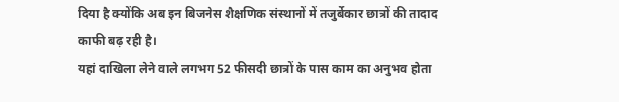दिया है क्योंकि अब इन बिजनेस शैक्षणिक संस्थानों में तजुर्बेकार छात्रों की तादाद काफी बढ़ रही है।
यहां दाखिला लेने वाले लगभग 52 फीसदी छात्रों के पास काम का अनुभव होता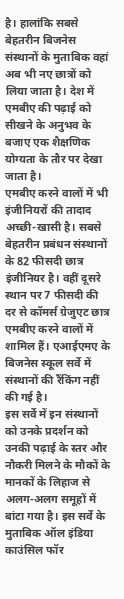है। हालांकि सबसे बेहतरीन बिजनेस संस्थानों के मुताबिक वहां अब भी नए छात्रों को लिया जाता है। देश में एमबीए की पढ़ाई को सीखने के अनुभव के बजाए एक शैक्षणिक योग्यता के तौर पर देखा जाता है।
एमबीए करने वालों में भी इंजीनियरों की तादाद अच्छी-खासी है। सबसे बेहतरीन प्रबंधन संस्थानों के 82 फीसदी छात्र इंजीनियर है। वहीं दूसरे स्थान पर 7 फीसदी की दर से कॉमर्स ग्रेजुएट छात्र एमबीए करने वालों में शामिल हैं। एआईएमए के बिजनेस स्कूल सर्वे में संस्थानों की रैंकिंग नहीं की गई है।
इस सर्वे में इन संस्थानों को उनके प्रदर्शन को उनकी पढ़ाई के स्तर और नौकरी मिलने के मौकों के मानकों के लिहाज से अलग-अलग समूहों में बांटा गया है। इस सर्वे के मुताबिक ऑल इंडिया काउंसिल फॉर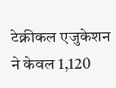टेक्नीकल एजुकेशन ने केवल 1,120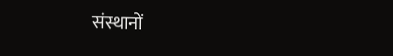संस्थानों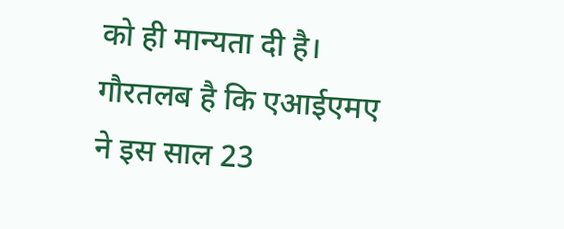को ही मान्यता दी है। गौरतलब है कि एआईएमए ने इस साल 23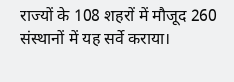राज्यों के 108 शहरों में मौजूद 260 संस्थानों में यह सर्वे कराया।